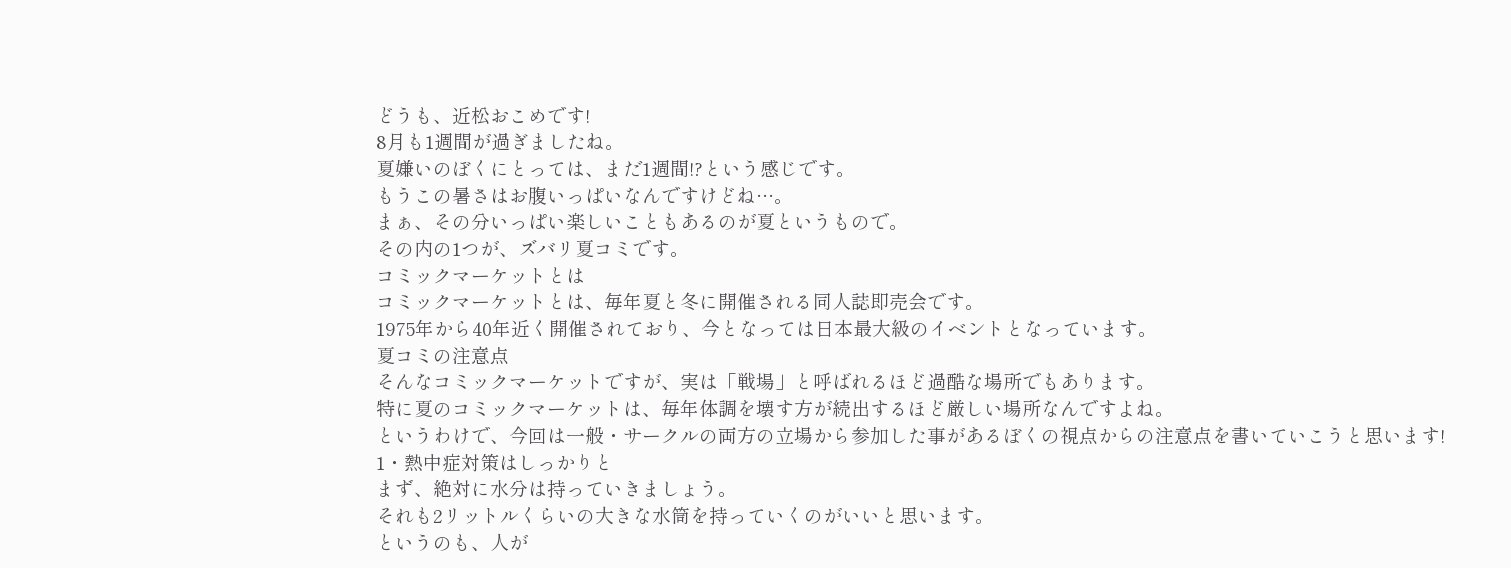どうも、近松おこめです!
8月も1週間が過ぎましたね。
夏嫌いのぼくにとっては、まだ1週間!?という感じです。
もうこの暑さはお腹いっぱいなんですけどね…。
まぁ、その分いっぱい楽しいこともあるのが夏というもので。
その内の1つが、ズバリ夏コミです。
コミックマーケットとは
コミックマーケットとは、毎年夏と冬に開催される同人誌即売会です。
1975年から40年近く開催されており、今となっては日本最大級のイベントとなっています。
夏コミの注意点
そんなコミックマーケットですが、実は「戦場」と呼ばれるほど過酷な場所でもあります。
特に夏のコミックマーケットは、毎年体調を壊す方が続出するほど厳しい場所なんですよね。
というわけで、今回は一般・サークルの両方の立場から参加した事があるぼくの視点からの注意点を書いていこうと思います!
1・熱中症対策はしっかりと
まず、絶対に水分は持っていきましょう。
それも2リットルくらいの大きな水筒を持っていくのがいいと思います。
というのも、人が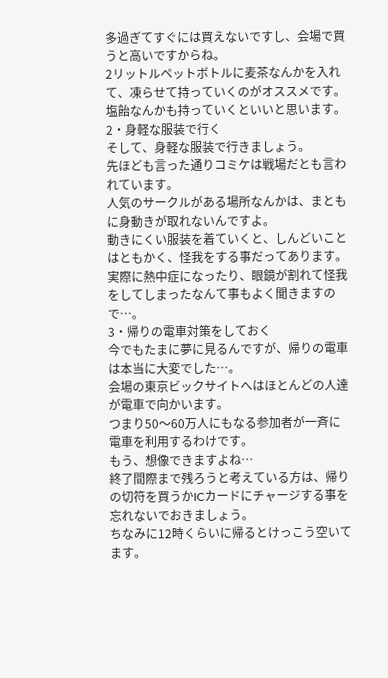多過ぎてすぐには買えないですし、会場で買うと高いですからね。
2リットルペットボトルに麦茶なんかを入れて、凍らせて持っていくのがオススメです。
塩飴なんかも持っていくといいと思います。
2・身軽な服装で行く
そして、身軽な服装で行きましょう。
先ほども言った通りコミケは戦場だとも言われています。
人気のサークルがある場所なんかは、まともに身動きが取れないんですよ。
動きにくい服装を着ていくと、しんどいことはともかく、怪我をする事だってあります。
実際に熱中症になったり、眼鏡が割れて怪我をしてしまったなんて事もよく聞きますので…。
3・帰りの電車対策をしておく
今でもたまに夢に見るんですが、帰りの電車は本当に大変でした…。
会場の東京ビックサイトへはほとんどの人達が電車で向かいます。
つまり50〜60万人にもなる参加者が一斉に電車を利用するわけです。
もう、想像できますよね…
終了間際まで残ろうと考えている方は、帰りの切符を買うかICカードにチャージする事を忘れないでおきましょう。
ちなみに12時くらいに帰るとけっこう空いてます。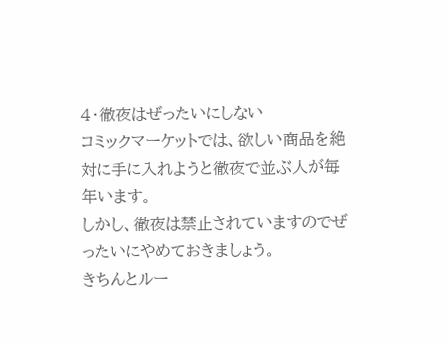4・徹夜はぜったいにしない
コミックマーケットでは、欲しい商品を絶対に手に入れようと徹夜で並ぶ人が毎年います。
しかし、徹夜は禁止されていますのでぜったいにやめておきましょう。
きちんとルー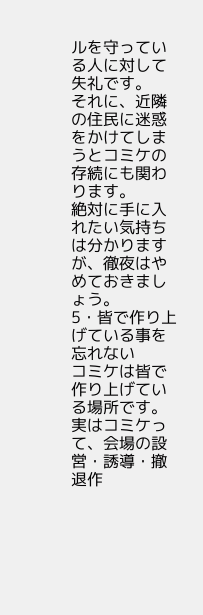ルを守っている人に対して失礼です。
それに、近隣の住民に迷惑をかけてしまうとコミケの存続にも関わります。
絶対に手に入れたい気持ちは分かりますが、徹夜はやめておきましょう。
5・皆で作り上げている事を忘れない
コミケは皆で作り上げている場所です。
実はコミケって、会場の設営・誘導・撤退作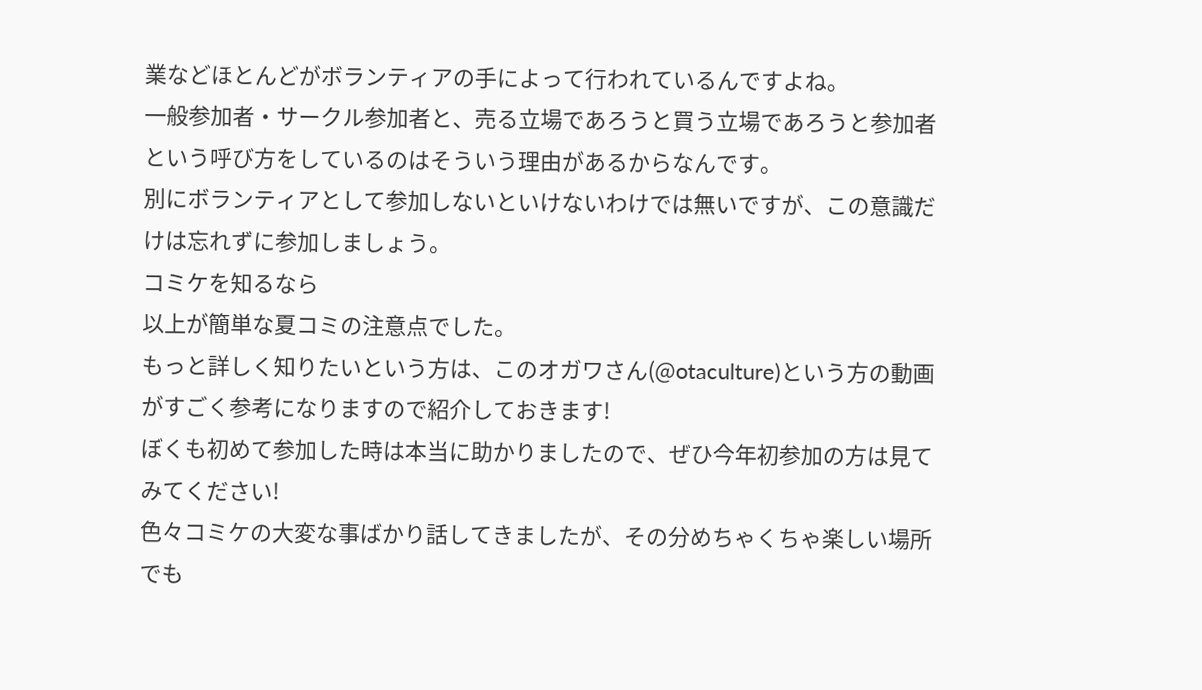業などほとんどがボランティアの手によって行われているんですよね。
一般参加者・サークル参加者と、売る立場であろうと買う立場であろうと参加者という呼び方をしているのはそういう理由があるからなんです。
別にボランティアとして参加しないといけないわけでは無いですが、この意識だけは忘れずに参加しましょう。
コミケを知るなら
以上が簡単な夏コミの注意点でした。
もっと詳しく知りたいという方は、このオガワさん(@otaculture)という方の動画がすごく参考になりますので紹介しておきます!
ぼくも初めて参加した時は本当に助かりましたので、ぜひ今年初参加の方は見てみてください!
色々コミケの大変な事ばかり話してきましたが、その分めちゃくちゃ楽しい場所でも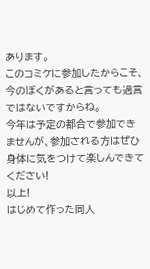あります。
このコミケに参加したからこそ、今のぼくがあると言っても過言ではないですからね。
今年は予定の都合で参加できませんが、参加される方はぜひ身体に気をつけて楽しんできてください!
以上!
はじめて作った同人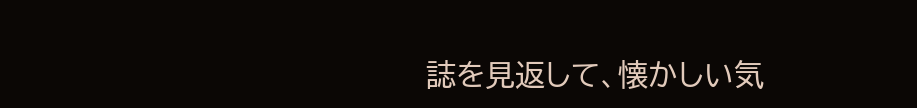誌を見返して、懐かしい気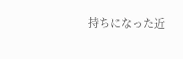持ちになった近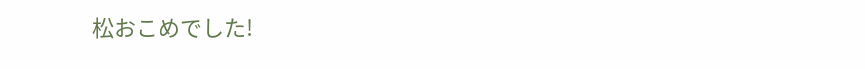松おこめでした!